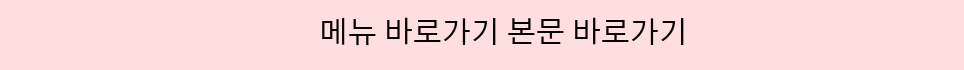메뉴 바로가기 본문 바로가기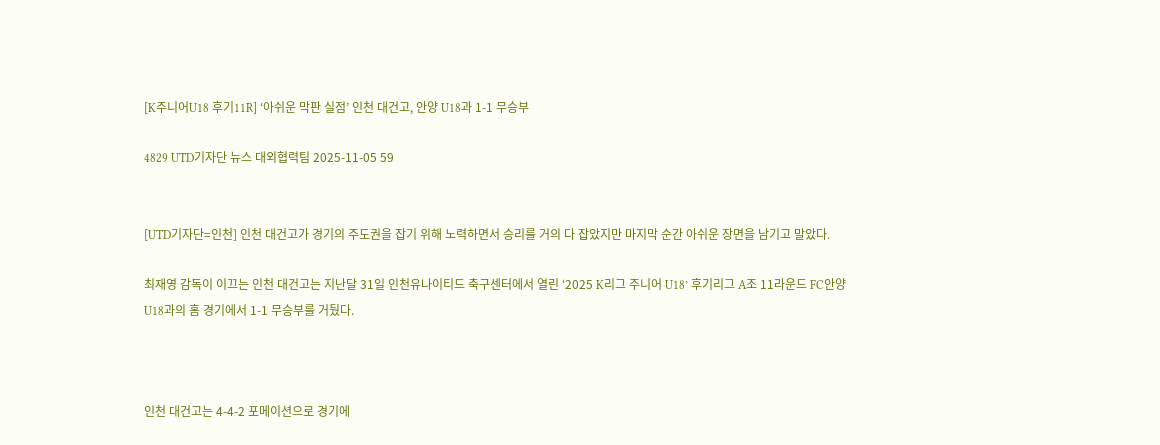[K주니어U18 후기11R] ‘아쉬운 막판 실점’ 인천 대건고, 안양 U18과 1-1 무승부

4829 UTD기자단 뉴스 대외협력팀 2025-11-05 59


[UTD기자단=인천] 인천 대건고가 경기의 주도권을 잡기 위해 노력하면서 승리를 거의 다 잡았지만 마지막 순간 아쉬운 장면을 남기고 말았다.

최재영 감독이 이끄는 인천 대건고는 지난달 31일 인천유나이티드 축구센터에서 열린 ‘2025 K리그 주니어 U18’ 후기리그 A조 11라운드 FC안양 U18과의 홈 경기에서 1-1 무승부를 거뒀다.



인천 대건고는 4-4-2 포메이션으로 경기에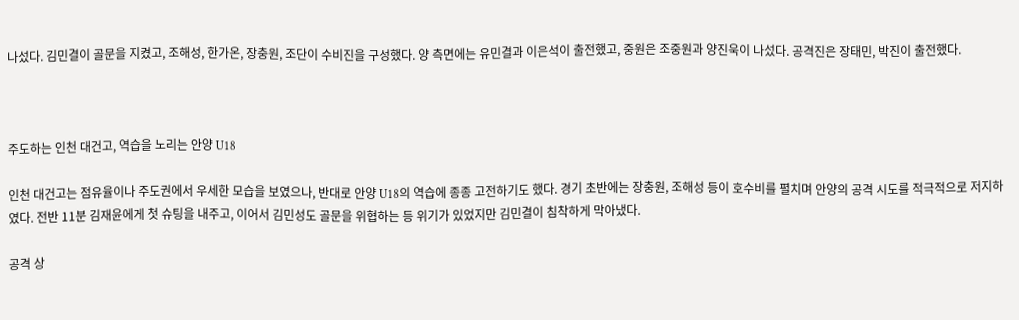나섰다. 김민결이 골문을 지켰고, 조해성, 한가온, 장충원, 조단이 수비진을 구성했다. 양 측면에는 유민결과 이은석이 출전했고, 중원은 조중원과 양진욱이 나섰다. 공격진은 장태민, 박진이 출전했다.



주도하는 인천 대건고, 역습을 노리는 안양 U18

인천 대건고는 점유율이나 주도권에서 우세한 모습을 보였으나, 반대로 안양 U18의 역습에 종종 고전하기도 했다. 경기 초반에는 장충원, 조해성 등이 호수비를 펼치며 안양의 공격 시도를 적극적으로 저지하였다. 전반 11분 김재윤에게 첫 슈팅을 내주고, 이어서 김민성도 골문을 위협하는 등 위기가 있었지만 김민결이 침착하게 막아냈다.

공격 상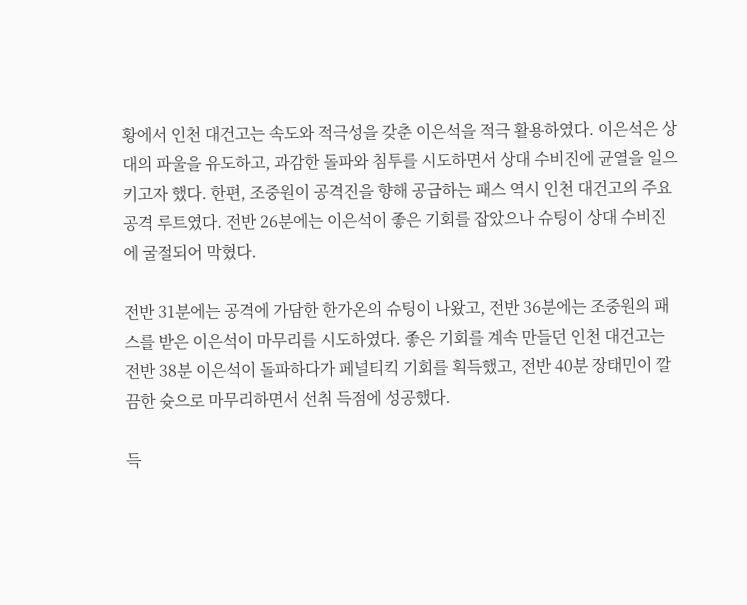황에서 인천 대건고는 속도와 적극성을 갖춘 이은석을 적극 활용하였다. 이은석은 상대의 파울을 유도하고, 과감한 돌파와 침투를 시도하면서 상대 수비진에 균열을 일으키고자 했다. 한편, 조중원이 공격진을 향해 공급하는 패스 역시 인천 대건고의 주요 공격 루트였다. 전반 26분에는 이은석이 좋은 기회를 잡았으나 슈팅이 상대 수비진에 굴절되어 막혔다.

전반 31분에는 공격에 가담한 한가온의 슈팅이 나왔고, 전반 36분에는 조중원의 패스를 받은 이은석이 마무리를 시도하였다. 좋은 기회를 계속 만들던 인천 대건고는 전반 38분 이은석이 돌파하다가 페널티킥 기회를 획득했고, 전반 40분 장태민이 깔끔한 슛으로 마무리하면서 선취 득점에 성공했다.

득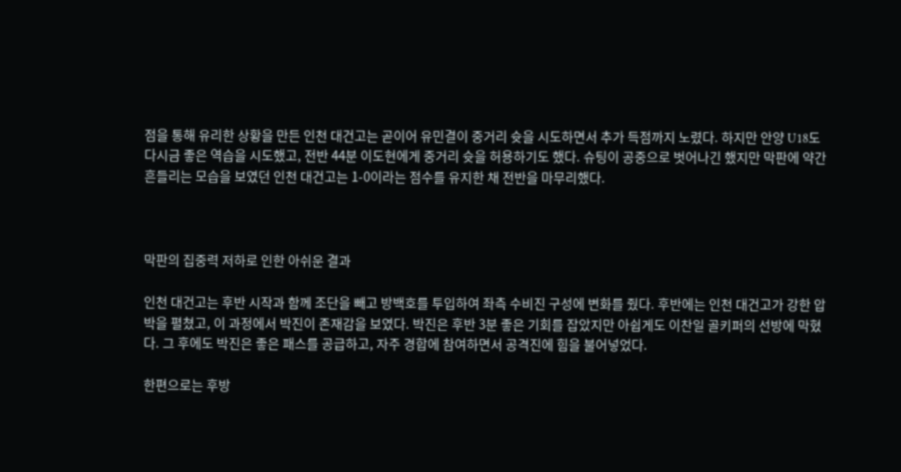점을 통해 유리한 상황을 만든 인천 대건고는 곧이어 유민결이 중거리 슛을 시도하면서 추가 득점까지 노렸다. 하지만 안양 U18도 다시금 좋은 역습을 시도했고, 전반 44분 이도현에게 중거리 슛을 허용하기도 했다. 슈팅이 공중으로 벗어나긴 했지만 막판에 약간 흔들리는 모습을 보였던 인천 대건고는 1-0이라는 점수를 유지한 채 전반을 마무리했다.



막판의 집중력 저하로 인한 아쉬운 결과

인천 대건고는 후반 시작과 함께 조단을 빼고 방백호를 투입하여 좌측 수비진 구성에 변화를 줬다. 후반에는 인천 대건고가 강한 압박을 펼쳤고, 이 과정에서 박진이 존재감을 보였다. 박진은 후반 3분 좋은 기회를 잡았지만 아쉽게도 이찬일 골키퍼의 선방에 막혔다. 그 후에도 박진은 좋은 패스를 공급하고, 자주 경합에 참여하면서 공격진에 힘을 불어넣었다.

한편으로는 후방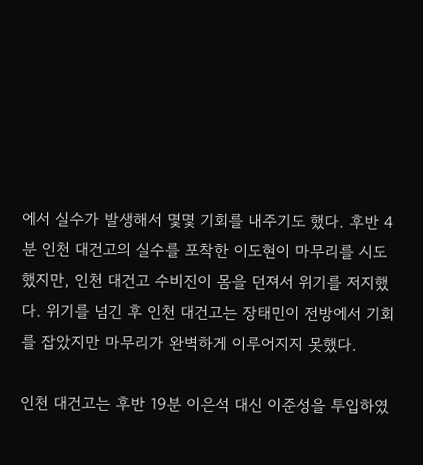에서 실수가 발생해서 몇몇 기회를 내주기도 했다. 후반 4분 인천 대건고의 실수를 포착한 이도현이 마무리를 시도했지만, 인천 대건고 수비진이 몸을 던져서 위기를 저지했다. 위기를 넘긴 후 인천 대건고는 장태민이 전방에서 기회를 잡았지만 마무리가 완벽하게 이루어지지 못했다.

인천 대건고는 후반 19분 이은석 대신 이준성을 투입하였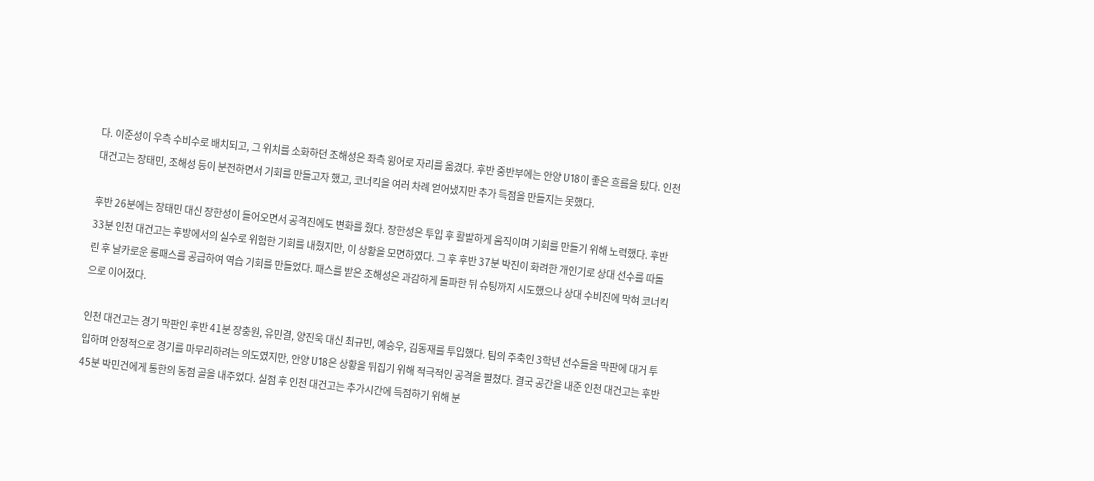다. 이준성이 우측 수비수로 배치되고, 그 위치를 소화하던 조해성은 좌측 윙어로 자리를 옮겼다. 후반 중반부에는 안양 U18이 좋은 흐름을 탔다. 인천 대건고는 장태민, 조해성 등이 분전하면서 기회를 만들고자 했고, 코너킥을 여러 차례 얻어냈지만 추가 득점을 만들지는 못했다.

후반 26분에는 장태민 대신 장한성이 들어오면서 공격진에도 변화를 줬다. 장한성은 투입 후 활발하게 움직이며 기회를 만들기 위해 노력했다. 후반 33분 인천 대건고는 후방에서의 실수로 위험한 기회를 내줬지만, 이 상황을 모면하였다. 그 후 후반 37분 박진이 화려한 개인기로 상대 선수를 따돌린 후 날카로운 롱패스를 공급하여 역습 기회를 만들었다. 패스를 받은 조해성은 과감하게 돌파한 뒤 슈팅까지 시도했으나 상대 수비진에 막혀 코너킥으로 이어졌다.

인천 대건고는 경기 막판인 후반 41분 장충원, 유민결, 양진욱 대신 최규빈, 예승우, 김동재를 투입했다. 팀의 주축인 3학년 선수들을 막판에 대거 투입하며 안정적으로 경기를 마무리하려는 의도였지만, 안양 U18은 상황을 뒤집기 위해 적극적인 공격을 펼쳤다. 결국 공간을 내준 인천 대건고는 후반 45분 박민건에게 통한의 동점 골을 내주었다. 실점 후 인천 대건고는 추가시간에 득점하기 위해 분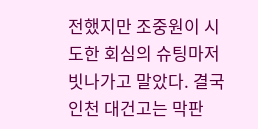전했지만 조중원이 시도한 회심의 슈팅마저 빗나가고 말았다. 결국 인천 대건고는 막판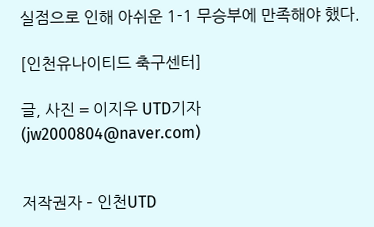실점으로 인해 아쉬운 1-1 무승부에 만족해야 했다.

[인천유나이티드 축구센터]

글, 사진 = 이지우 UTD기자 (jw2000804@naver.com)


저작권자 – 인천UTD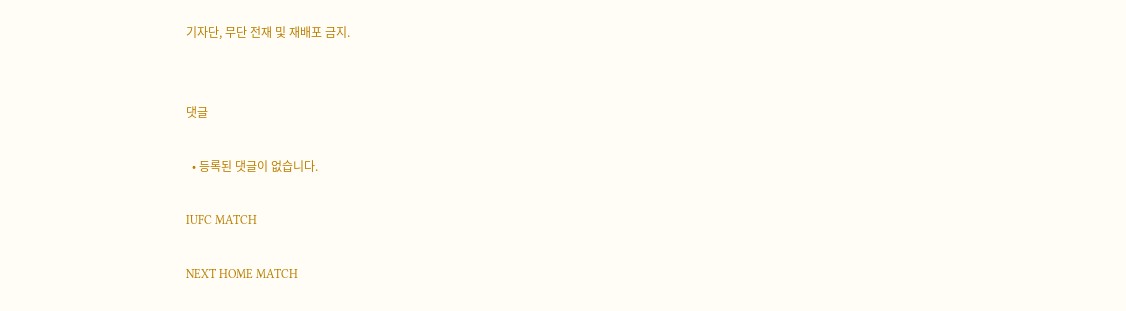기자단, 무단 전재 및 재배포 금지.


댓글

  • 등록된 댓글이 없습니다.

IUFC MATCH

NEXT HOME MATCH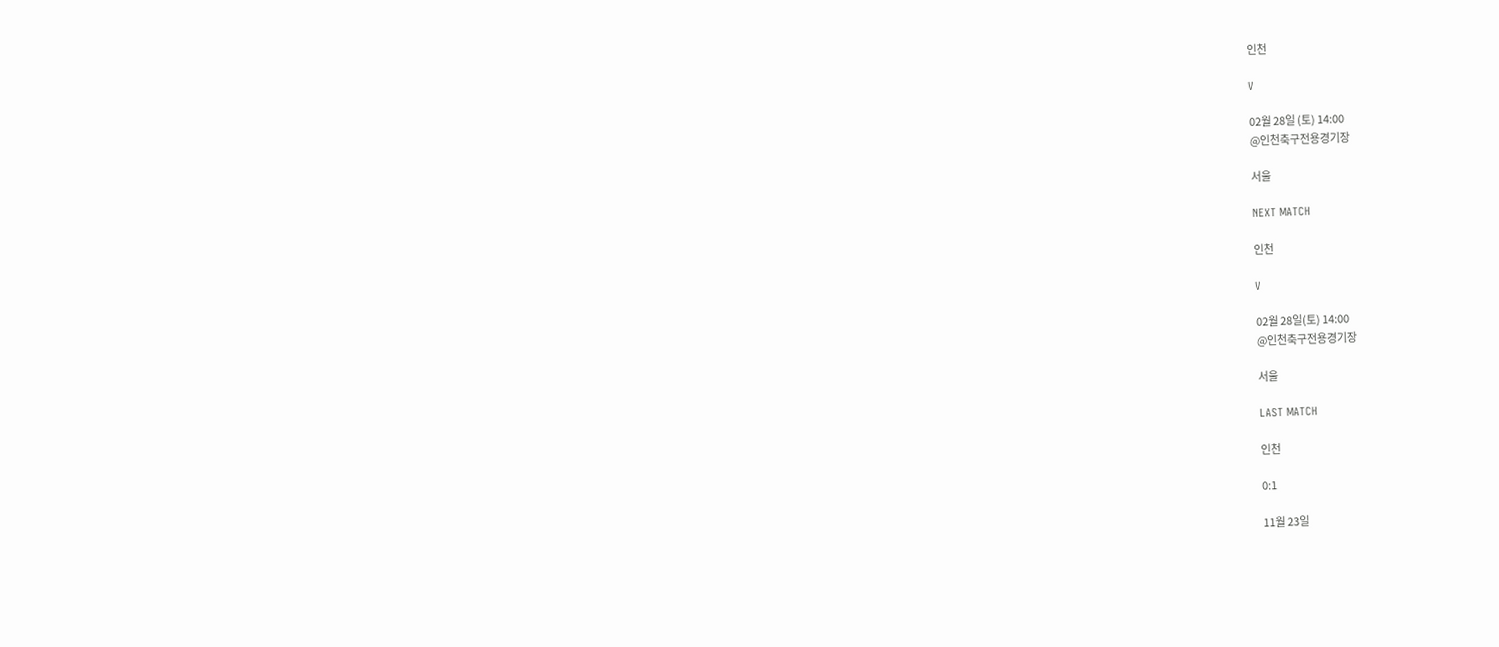인천

V

02월 28일 (토) 14:00
@인천축구전용경기장

서울

NEXT MATCH

인천

V

02월 28일(토) 14:00
@인천축구전용경기장

서울

LAST MATCH

인천

0:1

11월 23일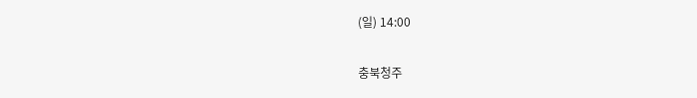(일) 14:00

충북청주